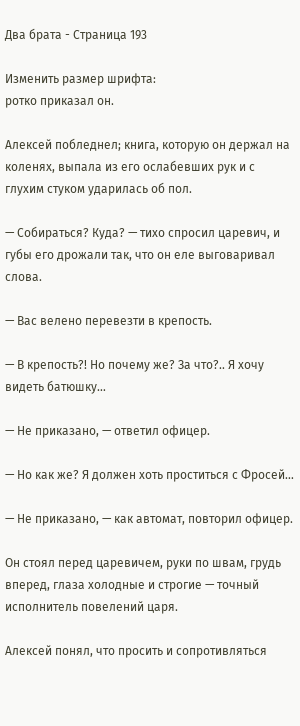Два брата - Страница 193

Изменить размер шрифта:
ротко приказал он.

Алексей побледнел; книга, которую он держал на коленях, выпала из его ослабевших рук и с глухим стуком ударилась об пол.

— Собираться? Куда? — тихо спросил царевич, и губы его дрожали так, что он еле выговаривал слова.

— Вас велено перевезти в крепость.

— В крепость?! Но почему же? За что?.. Я хочу видеть батюшку…

— Не приказано, — ответил офицер.

— Но как же? Я должен хоть проститься с Фросей…

— Не приказано, — как автомат, повторил офицер.

Он стоял перед царевичем, руки по швам, грудь вперед, глаза холодные и строгие — точный исполнитель повелений царя.

Алексей понял, что просить и сопротивляться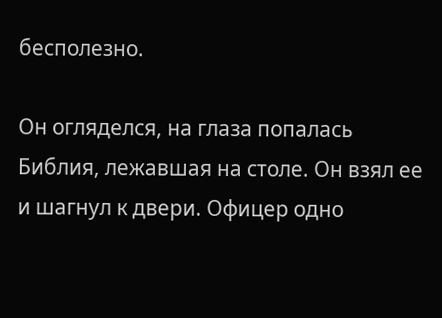бесполезно.

Он огляделся, на глаза попалась Библия, лежавшая на столе. Он взял ее и шагнул к двери. Офицер одно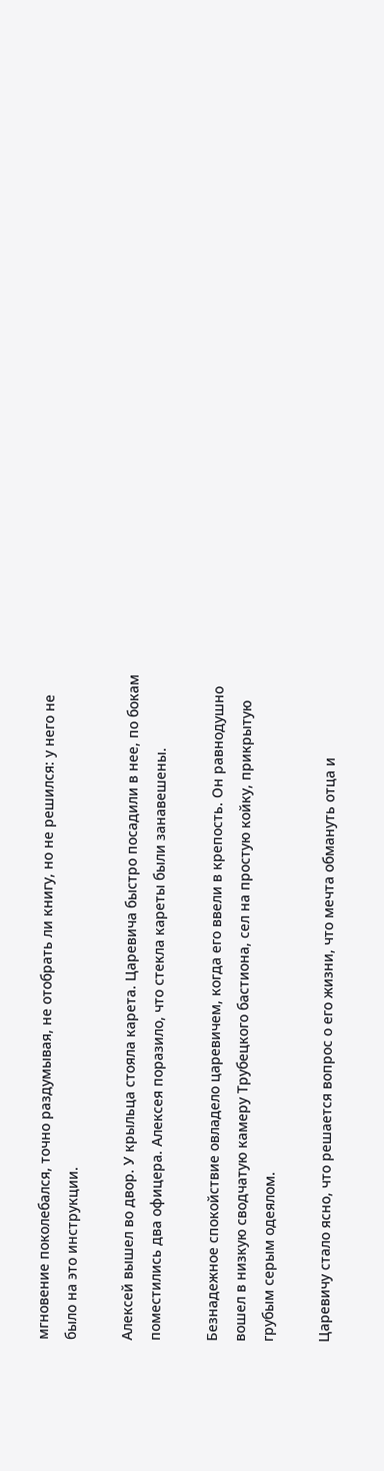мгновение поколебался, точно раздумывая, не отобрать ли книгу, но не решился: у него не было на это инструкции.

Алексей вышел во двор. У крыльца стояла карета. Царевича быстро посадили в нее, по бокам поместились два офицера. Алексея поразило, что стекла кареты были занавешены.

Безнадежное спокойствие овладело царевичем, когда его ввели в крепость. Он равнодушно вошел в низкую сводчатую камеру Трубецкого бастиона, сел на простую койку, прикрытую грубым серым одеялом.

Царевичу стало ясно, что решается вопрос о его жизни, что мечта обмануть отца и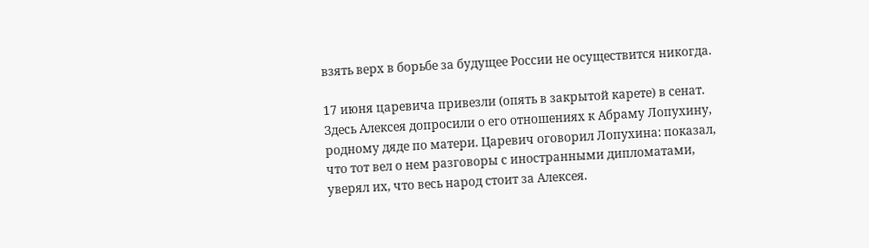взять верх в борьбе за будущее России не осуществится никогда.

17 июня царевича привезли (опять в закрытой карете) в сенат. Здесь Алексея допросили о его отношениях к Абраму Лопухину, родному дяде по матери. Царевич оговорил Лопухина: показал, что тот вел о нем разговоры с иностранными дипломатами, уверял их, что весь народ стоит за Алексея.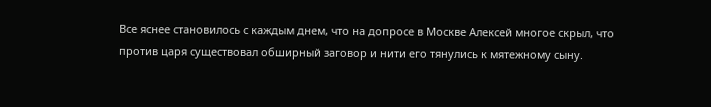Все яснее становилось с каждым днем, что на допросе в Москве Алексей многое скрыл, что против царя существовал обширный заговор и нити его тянулись к мятежному сыну.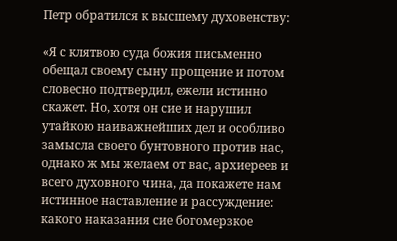Петр обратился к высшему духовенству:

«Я с клятвою суда божия письменно обещал своему сыну прощение и потом словесно подтвердил, ежели истинно скажет. Но, хотя он сие и нарушил утайкою наиважнейших дел и особливо замысла своего бунтовного против нас, однако ж мы желаем от вас, архиереев и всего духовного чина, да покажете нам истинное наставление и рассуждение: какого наказания сие богомерзкое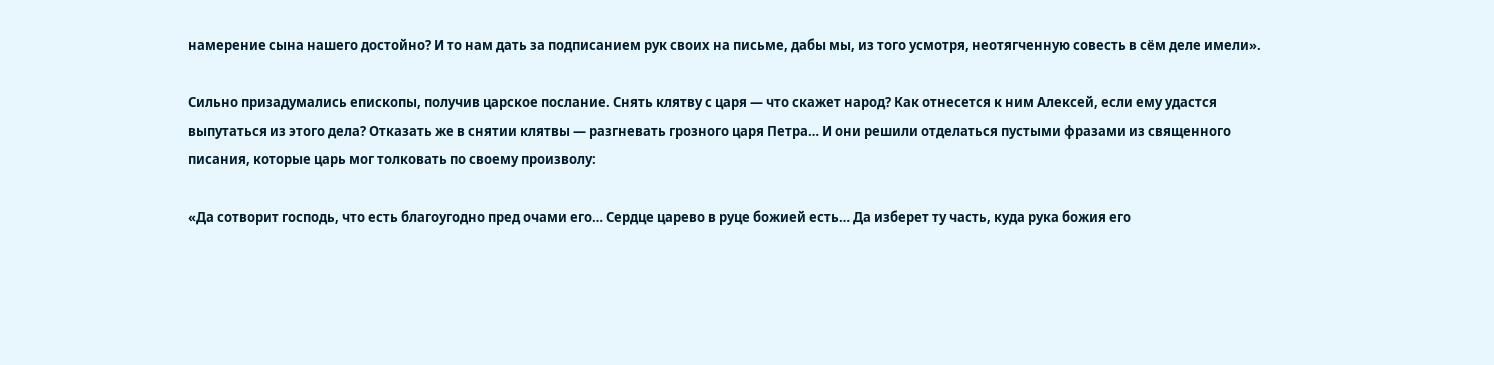намерение сына нашего достойно? И то нам дать за подписанием рук своих на письме, дабы мы, из того усмотря, неотягченную совесть в сём деле имели».

Сильно призадумались епископы, получив царское послание. Снять клятву с царя — что скажет народ? Как отнесется к ним Алексей, если ему удастся выпутаться из этого дела? Отказать же в снятии клятвы — разгневать грозного царя Петра… И они решили отделаться пустыми фразами из священного писания, которые царь мог толковать по своему произволу:

«Да сотворит господь, что есть благоугодно пред очами его… Сердце царево в руце божией есть… Да изберет ту часть, куда рука божия его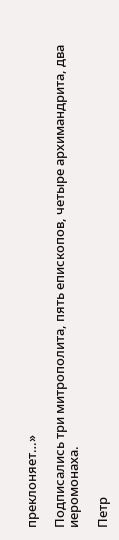преклоняет…»

Подписались три митрополита, пять епископов, четыре архимандрита, два иеромонаха.

Петр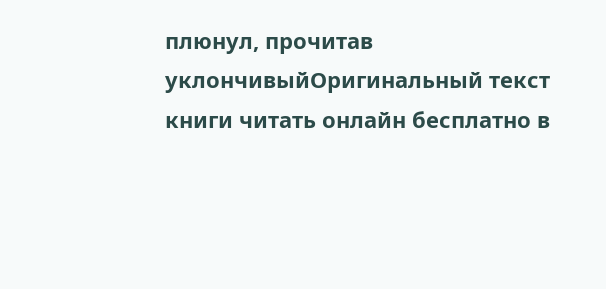плюнул, прочитав уклончивыйОригинальный текст книги читать онлайн бесплатно в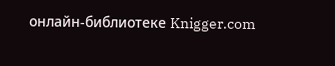онлайн-библиотеке Knigger.com